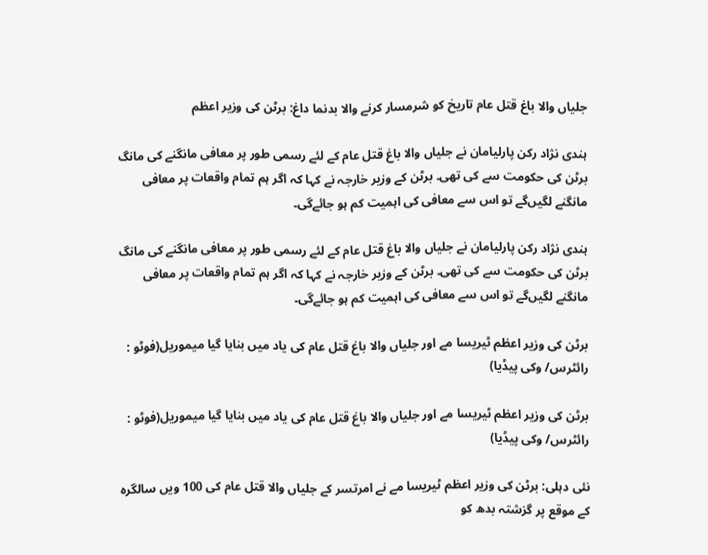جلیاں والا باغ قتل عام تاریخ کو شرمسار کرنے والا بدنما داغ: برٹن کی وزیر اعظم

ہندی نژاد رکن پارلیامان نے جلیاں والا باغ قتل عام کے لئے رسمی طور پر معافی مانگنے کی مانگ برٹن کی حکومت سے کی تھی۔ برٹن کے وزیر خارجہ نے کہا کہ اگر ہم تمام واقعات پر معافی مانگنے لگیں‌گے تو اس سے معافی کی اہمیت کم ہو جائے‌گی۔

ہندی نژاد رکن پارلیامان نے جلیاں والا باغ قتل عام کے لئے رسمی طور پر معافی مانگنے کی مانگ برٹن کی حکومت سے کی تھی۔ برٹن کے وزیر خارجہ نے کہا کہ اگر ہم تمام واقعات پر معافی مانگنے لگیں‌گے تو اس سے معافی کی اہمیت کم ہو جائے‌گی۔

برٹن کی وزیر اعظم ٹیریسا مے اور جلیاں والا باغ قتل عام کی یاد میں بنایا گیا میموریل(فوٹو : رائٹرس/ وکی پیڈیا)

برٹن کی وزیر اعظم ٹیریسا مے اور جلیاں والا باغ قتل عام کی یاد میں بنایا گیا میموریل(فوٹو : رائٹرس/ وکی پیڈیا)

نئی دہلی: برٹن کی وزیر اعظم ٹیریسا مے نے امرتسر کے جلیاں والا قتل عام کی 100 ویں سالگرہ کے موقع پر گزشتہ بدھ کو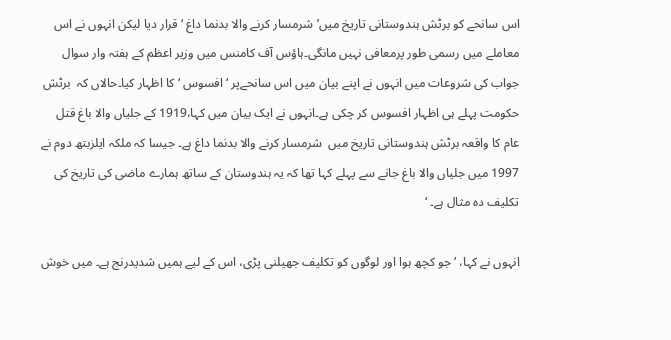اس سانحے کو برٹش ہندوستانی تاریخ میں’شرمسار کرنے والا بدنما داغ ‘قرار دیا لیکن انہوں نے اس معاملے میں رسمی طور پرمعافی نہیں مانگی۔ہاؤس آف کامنس میں وزیر اعظم کے ہفتہ وار سوال جواب کی شروعات میں انہوں نے اپنے بیان میں اس سانحےپر ‘افسوس ‘ کا اظہار کیا۔حالاں کہ  برٹش حکومت پہلے ہی اظہار افسوس کر چکی ہے۔انہوں نے ایک بیان میں کہا،1919 کے جلیاں والا باغ قتل عام کا واقعہ برٹش ہندوستانی تاریخ میں  شرمسار کرنے والا بدنما داغ ہے۔ جیسا کہ ملکہ ایلزبتھ دوم نے 1997 میں جلیاں والا باغ جانے سے پہلے کہا تھا کہ یہ ہندوستان کے ساتھ ہمارے ماضی کی تاریخ کی تکلیف دہ مثال ہے۔ ‘

انہوں نے کہا، ‘ جو کچھ ہوا اور لوگوں کو تکلیف جھیلنی پڑی، اس کے لیے ہمیں شدیدرنج ہے۔ میں خوش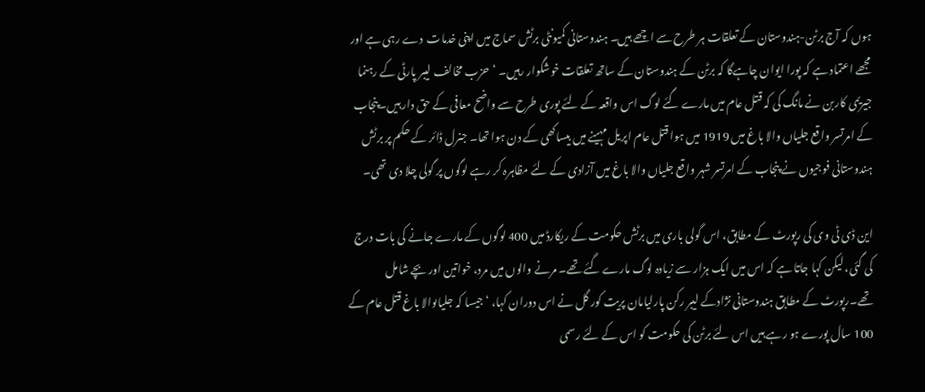ہوں کہ آج برٹن-ہندوستان کے تعلقات ہر طرح سے اچھے ہیں۔ ہندوستانی کمیونٹی برٹش سماج میں اپنی خدمات  دے رہی ہے اور مجھے اعتماد ہے کہ پورا ایوان چاہے‌گا کہ برٹن کے ہندوستان کے ساتھ تعلقات خوشگوار رہیں۔ ‘حزب مخالف لیبر پارٹی کے رہنما جیریمی کاربن نے مانگ کی کہ قتل عام میں مارے گئے لوگ اس واقعہ کے لئے پوری طرح سے واضح معافی کے حق دار ہیں۔پنجاب کے امرتسر واقع جلیاں والا باغ میں 1919 میں ہوا قتل عام اپریل مہینے میں بیساکھی کے دن ہوا تھا۔ جنرل ڈائر کے حکم پر برٹش ہندوستانی فوجیوں نے پنجاب کے امرتسر شہر واقع جلیاں والا باغ میں آزادی کے لئے مظاہرہ کر رہے لوگوں پر گولی چلا دی تھی۔

این ڈی ٹی وی کی رپورٹ کے مطابق، اس گولی باری میں برٹش حکومت کے ریکارڈ میں 400 لوگوں کے مارے جانے کی بات درج کی گئی، لیکن کہا جاتا ہے کہ اس میں ایک ہزار سے زیادہ لوگ مارے گئے تھے۔ مرنے والوں میں مرد، خواتین اور بچے شامل تھے۔رپورٹ کے مطابق ہندوستانی نژادکے لیبر رکن پارلیامان پریت کور گل نے اس دوران کہا، ‘ جیسا کہ جلیاںوالا باغ قتل عام کے 100 سال پورے ہو رہے ہیں اس لئے برٹن کی حکومت کو اس کے لئے رسمی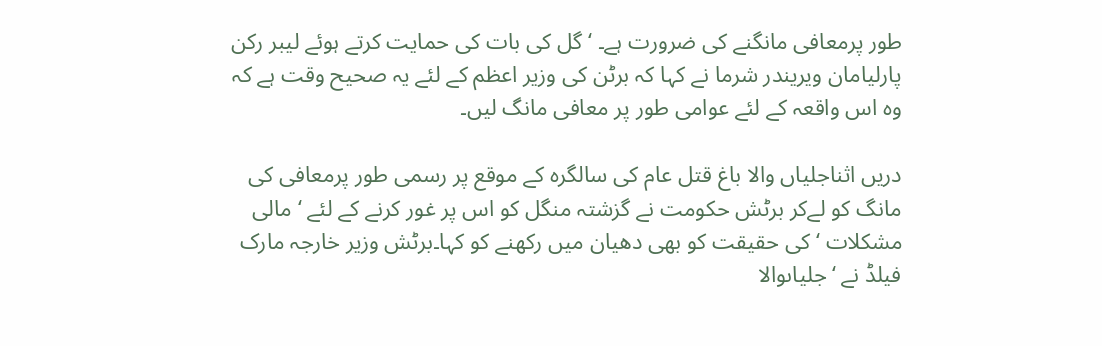طور پرمعافی مانگنے کی ضرورت ہے۔ ‘گل کی بات کی حمایت کرتے ہوئے لیبر رکن پارلیامان ویریندر شرما نے کہا کہ برٹن کی وزیر اعظم کے لئے یہ صحیح وقت ہے کہ وہ اس واقعہ کے لئے عوامی طور پر معافی مانگ لیں۔

دریں اثناجلیاں والا باغ قتل عام کی سالگرہ کے موقع پر رسمی طور پرمعافی کی مانگ کو لےکر برٹش حکومت نے گزشتہ منگل کو اس پر غور کرنے کے لئے ‘ مالی مشکلات ‘ کی حقیقت کو بھی دھیان میں رکھنے کو کہا۔برٹش وزیر خارجہ مارک فیلڈ نے ‘جلیاںوالا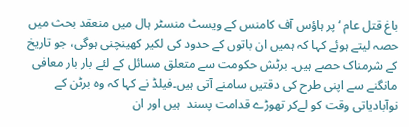باغ قتل عام ‘پر ہاؤس آف کامنس کے ویسٹ منسٹر ہال میں منعقد بحث میں حصہ لیتے ہوئے کہا کہ ہمیں ان باتوں کے حدود کی لکیر کھینچنی ہوگی، جو تاریخ کے شرمناک حصے ہیں۔ برٹش حکومت سے متعلق مسائل کے لئے بار بار معافی مانگنے سے اپنی طرح کی دقتیں سامنے آتی ہیں۔فیلڈ نے کہا کہ وہ برٹن کے نوآبادیاتی وقت کو لےکر تھوڑے قدامت پسند  ہیں اور ان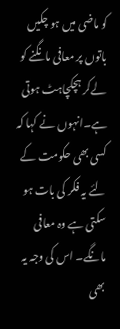کو ماضی میں ہو چکیں باتوں پر معافی مانگنے کو لےکر ہچکچاہٹ ہوتی ہے۔انہوں نے کہا کہ کسی بھی حکومت کے لئے یہ فکر کی بات ہو سکتی ہے وہ معافی مانگے۔ اس کی وجہ یہ بھی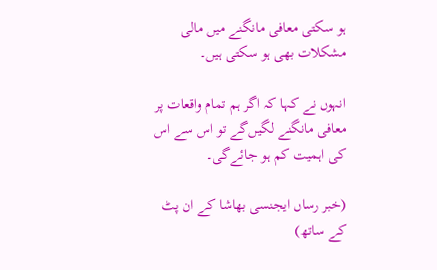ہو سکتی معافی مانگنے میں مالی مشکلات بھی ہو سکتی ہیں۔

انہوں نے کہا کہ اگر ہم تمام واقعات پر معافی مانگنے لگیں‌گے تو اس سے اس کی اہمیت کم ہو جائے‌گی۔

(خبر رساں ایجنسی بھاشا کے ان پٹ کے ساتھ)